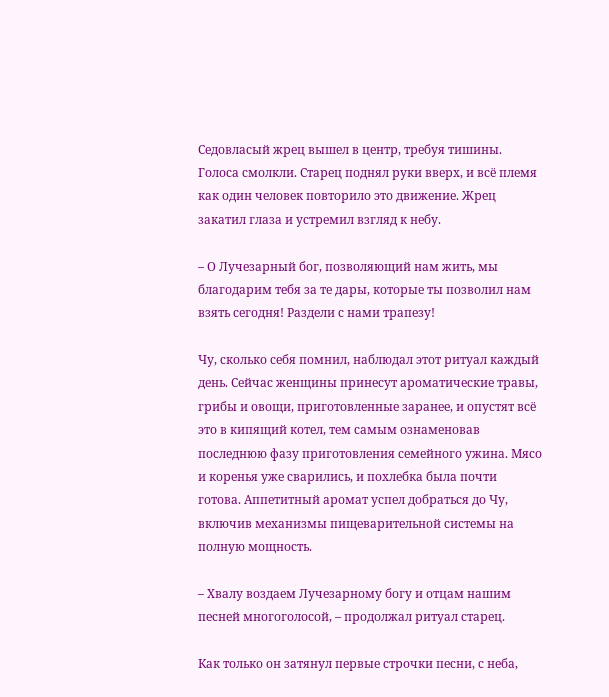Седовласый жрец вышел в центр, требуя тишины. Голоса смолкли. Старец поднял руки вверх, и всё племя как один человек повторило это движение. Жрец закатил глаза и устремил взгляд к небу.

– О Лучезарный бог, позволяющий нам жить, мы благодарим тебя за те дары, которые ты позволил нам взять сегодня! Раздели с нами трапезу!

Чу, сколько себя помнил, наблюдал этот ритуал каждый день. Сейчас женщины принесут ароматические травы, грибы и овощи, приготовленные заранее, и опустят всё это в кипящий котел, тем самым ознаменовав последнюю фазу приготовления семейного ужина. Мясо и коренья уже сварились, и похлебка была почти готова. Аппетитный аромат успел добраться до Чу, включив механизмы пищеварительной системы на полную мощность.

– Хвалу воздаем Лучезарному богу и отцам нашим песней многоголосой, – продолжал ритуал старец.

Как только он затянул первые строчки песни, с неба,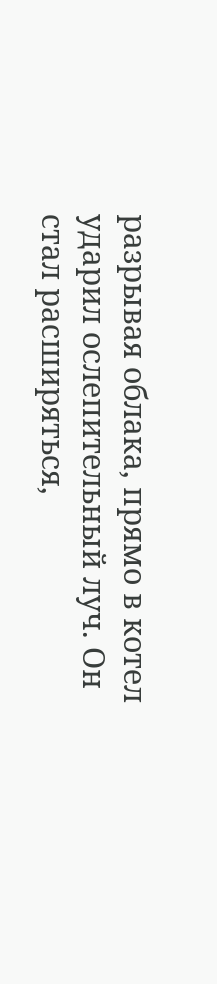разрывая облака, прямо в котел ударил ослепительный луч. Он стал расширяться,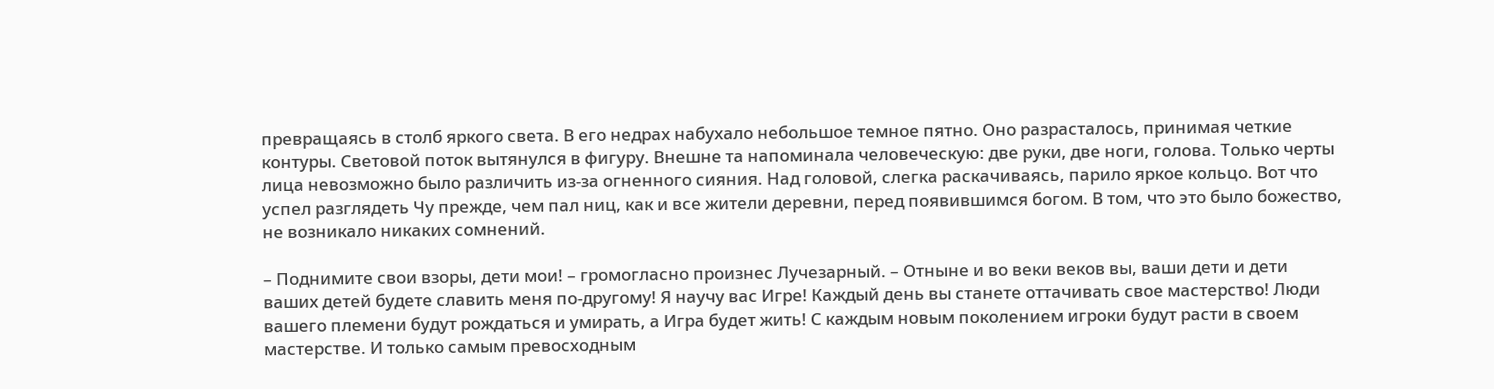превращаясь в столб яркого света. В его недрах набухало небольшое темное пятно. Оно разрасталось, принимая четкие контуры. Световой поток вытянулся в фигуру. Внешне та напоминала человеческую: две руки, две ноги, голова. Только черты лица невозможно было различить из-за огненного сияния. Над головой, слегка раскачиваясь, парило яркое кольцо. Вот что успел разглядеть Чу прежде, чем пал ниц, как и все жители деревни, перед появившимся богом. В том, что это было божество, не возникало никаких сомнений.

– Поднимите свои взоры, дети мои! – громогласно произнес Лучезарный. – Отныне и во веки веков вы, ваши дети и дети ваших детей будете славить меня по-другому! Я научу вас Игре! Каждый день вы станете оттачивать свое мастерство! Люди вашего племени будут рождаться и умирать, а Игра будет жить! С каждым новым поколением игроки будут расти в своем мастерстве. И только самым превосходным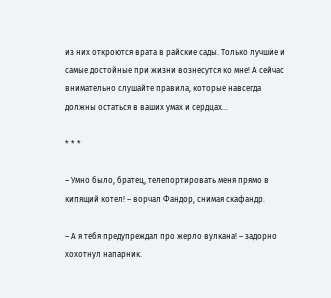из них откроются врата в райские сады. Только лучшие и самые достойные при жизни вознесутся ко мне! А сейчас внимательно слушайте правила, которые навсегда должны остаться в ваших умах и сердцах…

* * *

– Умно было, братец, телепортировать меня прямо в кипящий котел! – ворчал Фандор, снимая скафандр.

– А я тебя предупреждал про жерло вулкана! – задорно хохотнул напарник.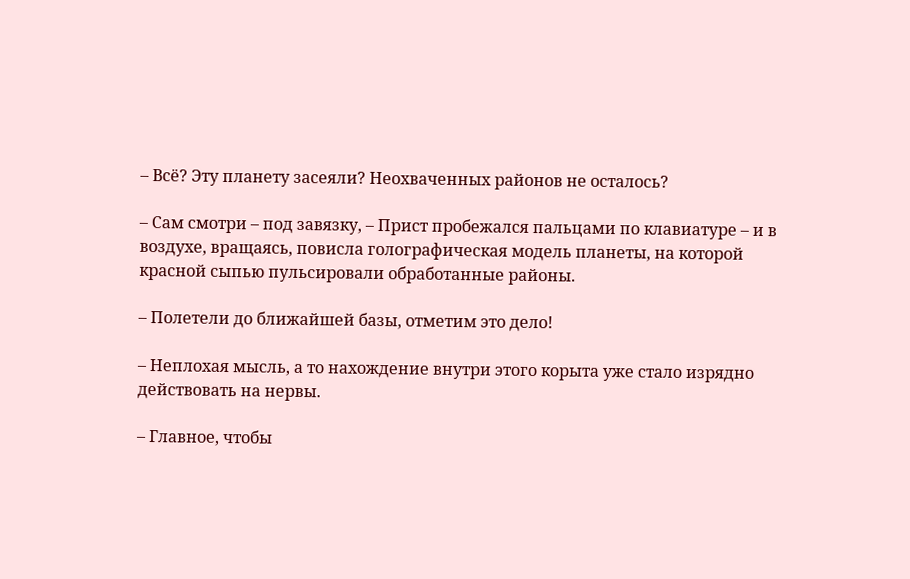– Всё? Эту планету засеяли? Неохваченных районов не осталось?

– Сам смотри – под завязку, – Прист пробежался пальцами по клавиатуре – и в воздухе, вращаясь, повисла голографическая модель планеты, на которой красной сыпью пульсировали обработанные районы.

– Полетели до ближайшей базы, отметим это дело!

– Неплохая мысль, а то нахождение внутри этого корыта уже стало изрядно действовать на нервы.

– Главное, чтобы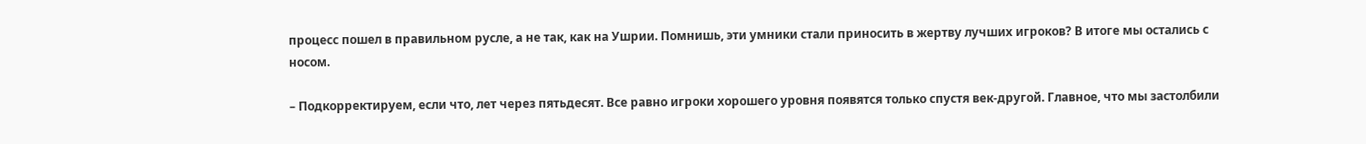процесс пошел в правильном русле, а не так, как на Ушрии. Помнишь, эти умники стали приносить в жертву лучших игроков? В итоге мы остались с носом.

– Подкорректируем, если что, лет через пятьдесят. Все равно игроки хорошего уровня появятся только спустя век-другой. Главное, что мы застолбили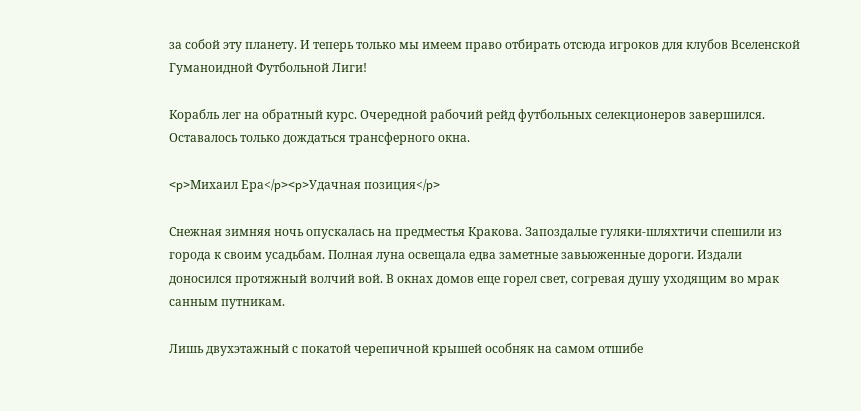за собой эту планету. И теперь только мы имеем право отбирать отсюда игроков для клубов Вселенской Гуманоидной Футбольной Лиги!

Корабль лег на обратный курс. Очередной рабочий рейд футбольных селекционеров завершился. Оставалось только дождаться трансферного окна.

<p>Михаил Ера</p><p>Удачная позиция</p>

Снежная зимняя ночь опускалась на предместья Кракова. Запоздалые гуляки-шляхтичи спешили из города к своим усадьбам. Полная луна освещала едва заметные завьюженные дороги. Издали доносился протяжный волчий вой. В окнах домов еще горел свет, согревая душу уходящим во мрак санным путникам.

Лишь двухэтажный с покатой черепичной крышей особняк на самом отшибе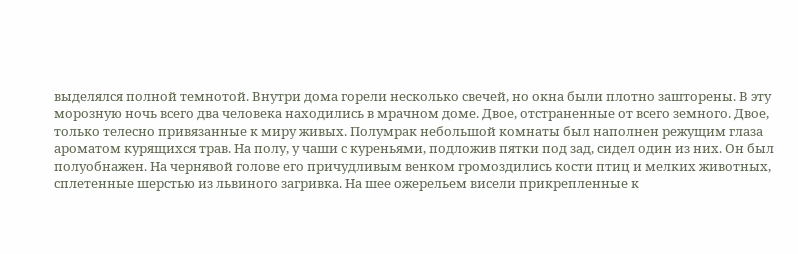выделялся полной темнотой. Внутри дома горели несколько свечей, но окна были плотно зашторены. В эту морозную ночь всего два человека находились в мрачном доме. Двое, отстраненные от всего земного. Двое, только телесно привязанные к миру живых. Полумрак небольшой комнаты был наполнен режущим глаза ароматом курящихся трав. На полу, у чаши с куреньями, подложив пятки под зад, сидел один из них. Он был полуобнажен. На чернявой голове его причудливым венком громоздились кости птиц и мелких животных, сплетенные шерстью из львиного загривка. На шее ожерельем висели прикрепленные к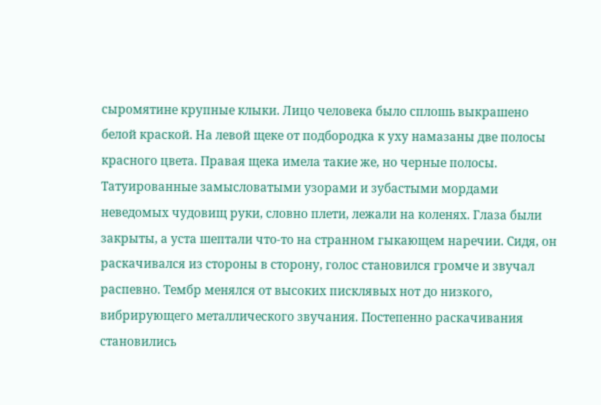сыромятине крупные клыки. Лицо человека было сплошь выкрашено белой краской. На левой щеке от подбородка к уху намазаны две полосы красного цвета. Правая щека имела такие же, но черные полосы. Татуированные замысловатыми узорами и зубастыми мордами неведомых чудовищ руки, словно плети, лежали на коленях. Глаза были закрыты, а уста шептали что-то на странном гыкающем наречии. Сидя, он раскачивался из стороны в сторону, голос становился громче и звучал распевно. Тембр менялся от высоких писклявых нот до низкого, вибрирующего металлического звучания. Постепенно раскачивания становились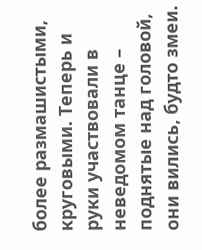более размашистыми, круговыми. Теперь и руки участвовали в неведомом танце – поднятые над головой, они вились, будто змеи.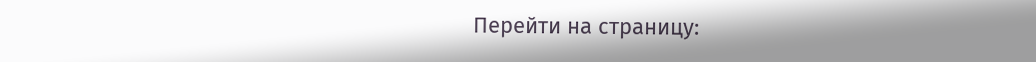Перейти на страницу: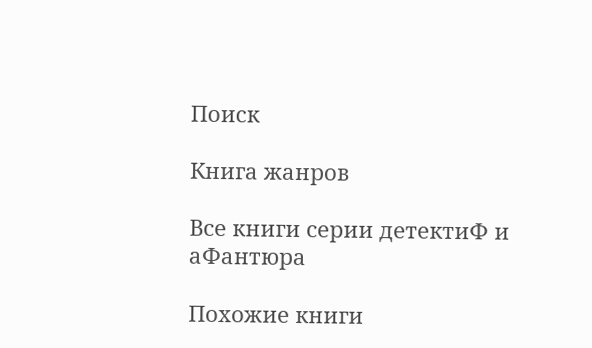Поиск

Книга жанров

Все книги серии детектиФ и аФантюра

Похожие книги